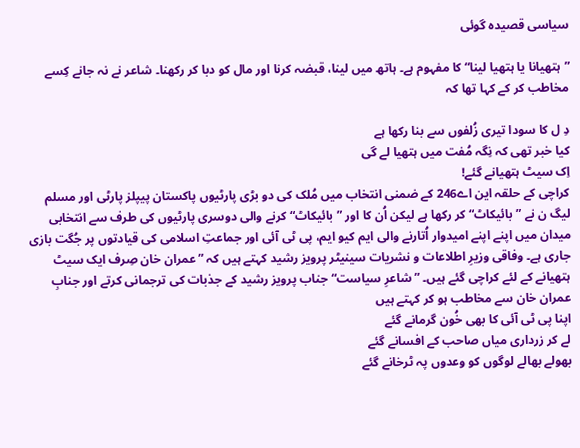سیاسی قصیدہ گوئی

”ہتھیانا یا ہتھیا لینا“ کا مفہوم ہے۔ ہاتھ میں لینا، قبضہ کرنا اور مال کو دبا کر رکھنا۔ شاعر نے نہ جانے کِسے مخاطب کر کے کہا تھا کہ

دِ ل کا سودا تیری زُلفوں سے بنا رکھا ہے
کیا خبر تھی کہ نِگہ مُفت میں ہتھیا لے گی
اِک سیٹ ہتھیانے گئے!
کراچی کے حلقہ این اے246 کے ضمنی انتخاب میں مُلک کی دو بڑی پارٹیوں پاکستان پیپلز پارٹی اور مسلم لیگ ن نے ”بائیکاٹ“ کر رکھا ہے لیکن اُن کا اور ”بائیکاٹ“ کرنے والی دوسری پارٹیوں کی طرف سے انتخابی میدان میں اپنے اپنے امیدوار اُتارنے والی ایم کیو ایم، پی ٹی آئی اور جماعتِ اسلامی کی قیادتوں پر جُگت بازی جاری ہے۔ وفاقی وزیرِ اطلاعات و نشریات سینیٹر پرویز رشید کہتے ہیں کہ ”عمران خان صِرف ایک سیٹ ہتھیانے کے لئے کراچی گئے ہیں۔ ”شاعرِ سیاست“ جناب پرویز رشید کے جذبات کی ترجمانی کرتے اور جنابِ عمران خان سے مخاطب ہو کر کہتے ہیں
اپنا پی ٹی آئی کا بھی خُون گرمانے گئے
لے کر زرداری میاں صاحب کے افسانے گئے
بھولے بھالے لوگوں کو وعدوں پہ ٹرخانے گئے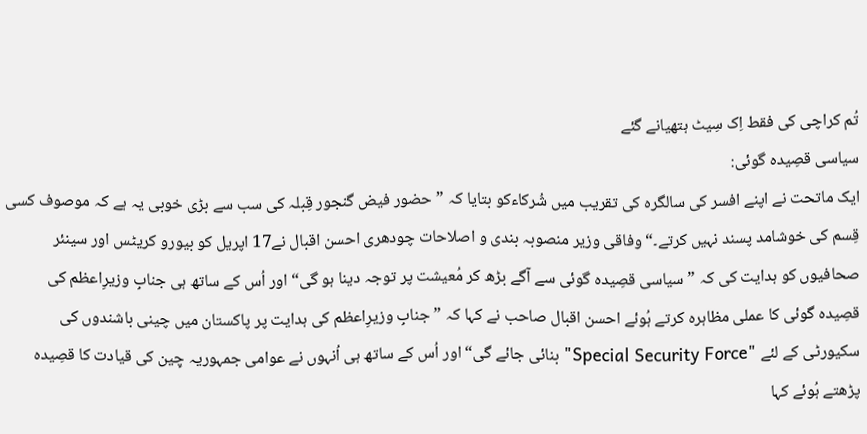تُم کراچی کی فقط اِک سِیٹ ہتھیانے گئے
سیاسی قصِیدہ گوئی:
ایک ماتحت نے اپنے افسر کی سالگرہ کی تقریب میں شُرکاءکو بتایا کہ ”حضور فیض گنجور قِبلہ کی سب سے بڑی خوبی یہ ہے کہ موصوف کسی قِسم کی خوشامد پسند نہیں کرتے۔“ وفاقی وزیر منصوبہ بندی و اصلاحات چودھری احسن اقبال نے17 اپریل کو بیورو کریٹس اور سینئر صحافیوں کو ہدایت کی کہ ”سیاسی قصِیدہ گوئی سے آگے بڑھ کر مُعیشت پر توجہ دینا ہو گی“ اور اُس کے ساتھ ہی جنابِ وزیرِاعظم کی قصِیدہ گوئی کا عملی مظاہرہ کرتے ہُوئے احسن اقبال صاحب نے کہا کہ ”جنابِ وزیرِاعظم کی ہدایت پر پاکستان میں چینی باشندوں کی سکیورٹی کے لئے "Special Security Force" بنائی جائے گی“ اور اُس کے ساتھ ہی اُنہوں نے عوامی جمہوریہ چِین کی قیادت کا قصِیدہ پڑھتے ہُوئے کہا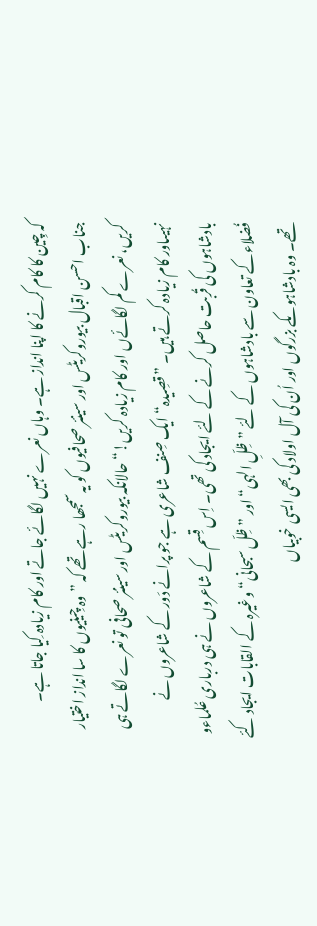کہ چِین کا کام کرنے کا اپنا انداز ہے۔ وہاں نعرے نہیں لگائے جاتے اور کام زیادہ کِیا جاتا ہے۔
جناب احسن اقبال بیوروکریٹس اور سینئر صحافیوں کو یہ سمجھا رہے تھے کہ ”وہ چِینیوں کا سا انداز اختیار کریں، نعرے کم لگائےں اور کام زیادہ کریں!“ حالانکہ بیوروکریٹس اور سینئر صحافی تو نعرے لگاتے ہی نہیںاور کام زیادہ کرتے ہیں۔ ”قصِیدہ“ ایک صِنف شاعری ہے جو پرانے دَور کے شاعروں نے بادشاہوں کی قُربت حاصل کرنے کے لئے ایجاد کی تھی۔ اِس قِسم کے شاعروں نے ہی درباری عُلماءو فُضلاءکے تعاون سے بادشاہوں کے لئے ”ظِلِّ الہی“ اور ”ظِلّ سبحانی“ وغیرہ کے القابات ایجاد کئے تھے۔ وہ بادشاہوںکے بزرگوں اور اُن کی آل اولاد کی بھی ایسی خوبیاں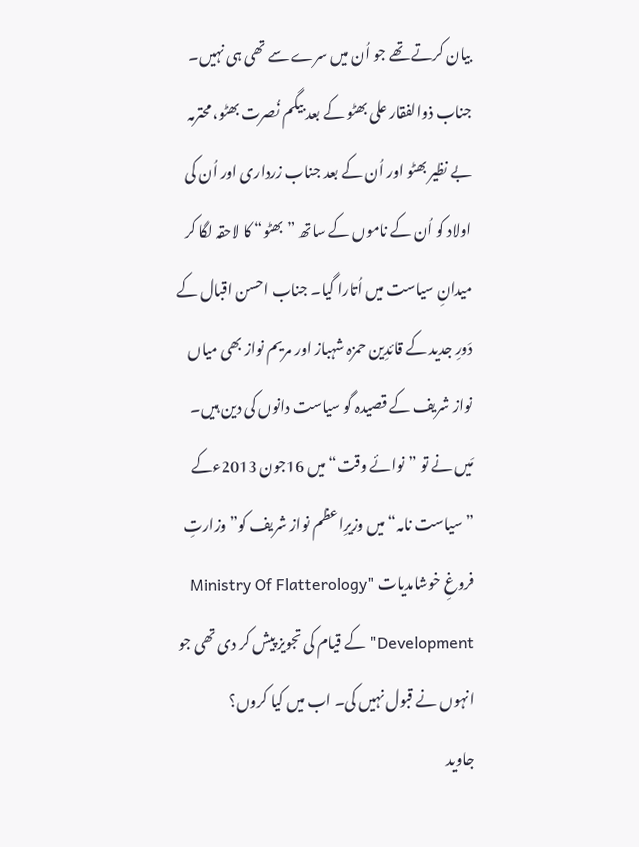بیان کرتے تھے جو اُن میں سرے سے تھی ہی نہیں۔ جناب ذوالفقار علی بھٹو کے بعد بیگم نُصرت بھٹو، محترمہ بے نظیر بھٹو اور اُن کے بعد جناب زرداری اور اُن کی اولاد کو اُن کے ناموں کے ساتھ ”بھٹو“ کا لاحقہ لگا کر میدانِ سیاست میں اُتارا گیا۔ جناب احسن اقبال کے دَورِ جدید کے قائدِین حمزہ شہباز اور مریم نواز بھی میاں نواز شریف کے قصیدہ گو سیاست دانوں کی دین ہیں۔ مَیں نے تو ”نوائے وقت“ میں 16جون 2013ءکے ”سیاست نامہ“ میں وزیرِاعظم نواز شریف کو”وزارتِ فروغِ خوشامدیات "Ministry Of Flatterology Development" کے قیام کی تجویز پیش کر دی تھی جو انہوں نے قبول نہیں کی۔ اب میں کیا کروں؟
جاوید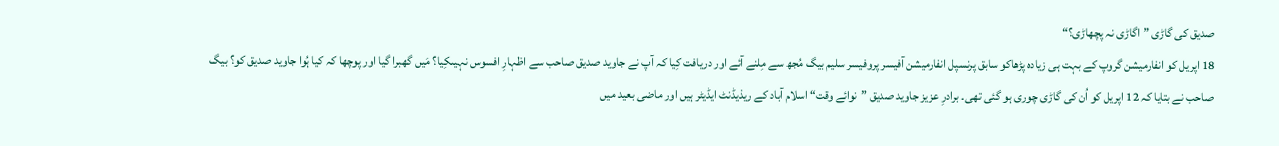صدیق کی گاڑی ”اگاڑی نہ پچھاڑی؟“
18 اپریل کو انفارمیشن گروپ کے بہت ہی زیادہ پڑھاکو سابق پرنسپل انفارمیشن آفیسر پروفیسر سلیم بیگ مُجھ سے مِلنے آئے اور دریافت کِیا کہ آپ نے جاوید صدیق صاحب سے اظہارِ افسوس نہیںکِیا؟ مَیں گھبرا گیا اور پوچھا کہ کیا ہُوا جاوید صدیق کو؟ بیگ صاحب نے بتایا کہ 12 اپریل کو اُن کی گاڑی چوری ہو گئی تھی۔ برادرِ عزیز جاوید صدیق ”نوائے وقت“ اسلام آباد کے ریذیڈنٹ ایڈیٹر ہیں اور ماضی بعید میں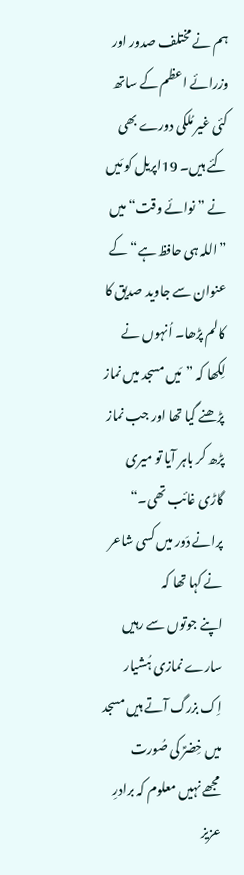ہم نے مختلف صدور اور وزرائے اعظم کے ساتھ کئی غیر مُلکی دورے بھی کئے ہیں۔ 19اپریل کو مَیں نے ”نوائے وقت“ میں ”اللہ ہی حافظ ہے“ کے عنوان سے جاوید صدیق کا کالم پڑھا۔ اُنہوں نے لِکھا کہ ”مَیں مسجد میں نماز پڑھنے گیا تھا اور جب نماز پڑھ کر باہر آیا تو میری گاڑی غائب تھی۔“ پرانے دَور میں کسی شاعر نے کہا تھا کہ
اپنے جوتوں سے رہیں سارے نمازی ہُشیار
اِک بزرگ آتے ہیں مسجد میں خِضرؑ کی صُورت
مجھے نہیں معلوم کہ برادرِ عزیز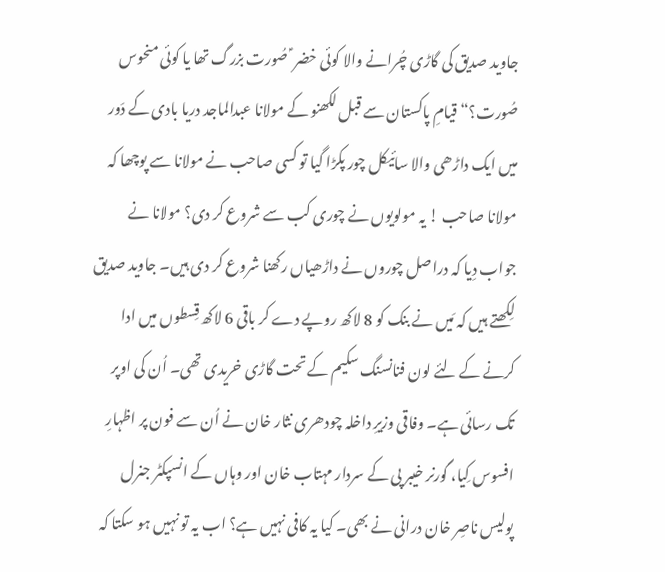جاوید صدیق کی گاڑی چُرانے والا کوئی خضر ؑ صُورت بزرگ تھا یا کوئی منحوس صُورت؟“ قیامِ پاکستان سے قبل لکھنو کے مولانا عبدالماجد دریا بادی کے دَور میں ایک داڑھی والا سائیکل چور پکڑا گیا تو کسی صاحب نے مولانا سے پوچھا کہ مولانا صاحب ! یہ مولویوں نے چوری کب سے شروع کر دی؟ مولانا نے جواب دِیا کہ دراصل چوروں نے داڑھیاں رکھنا شروع کر دی ہیں۔ جاوید صدیق لِکھتے ہیں کہ مَیں نے بنک کو 8 لاکھ روپے دے کر باقی 6 لاکھ قِسطوں میں ادا کرنے کے لئے لون فنانسنگ سکیم کے تحت گاڑی خریدی تھی۔ اُن کی اوپر تک رسائی ہے۔ وفاقی وزیرِ داخلہ چودھری نثار خان نے اُن سے فون پر اظہارِ افسوس کِیا، گورنر خیبر پی کے سردار مہتاب خان اور وہاں کے انسپکٹر جنرل پولیس ناصِر خان درانی نے بھی۔ کیا یہ کافی نہیں ہے؟ اب یہ تو نہیں ہو سکتا کہ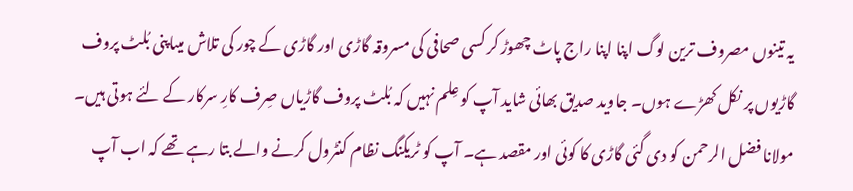یہ تینوں مصروف ترین لوگ اپنا اپنا راج پاٹ چھوڑ کر کسی صحافی کی مسروقہ گاڑی اور گاڑی کے چور کی تلاش میںاپنی بُلٹ پروف گاڑیوں پر نکل کھڑے ہوں۔ جاوید صدیق بھائی شاید آپ کو عِلم نہیں کہ بُلٹ پروف گاڑیاں صِرف کارِ سرکار کے لئے ہوتی ہیں۔ مولانا فضل الرحمن کو دی گئی گاڑی کا کوئی اور مقصد ہے۔ آپ کو ٹریکنگ نظام کنٹرول کرنے والے بتا رہے تھے کہ اب آپ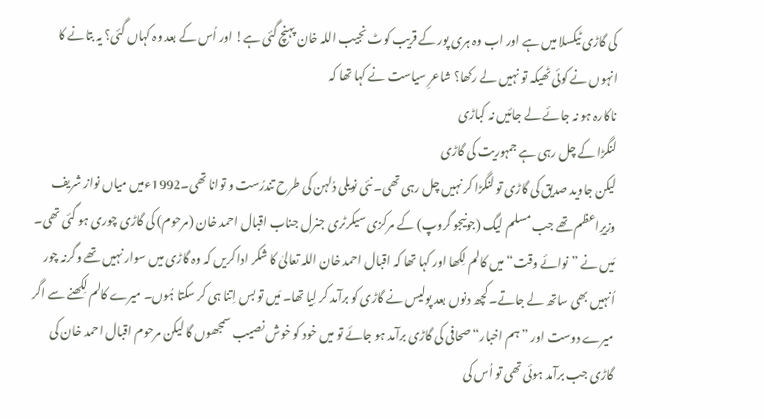کی گاڑی ٹیکسلا میں ہے اور اب وہ ہری پور کے قریب کوٹ نجیب اللہ خان پہنچ گئی ہے! اور اُس کے بعد وہ کہاں گئی؟ یہ بتانے کا انہوں نے کوئی ٹھیکہ تو نہیں لے رکھا؟ شاعرِ سیاست نے کہا تھا کہ
ناکارہ ہو نہ جائے لے جائیں نہ کباڑی
لنگڑا کے چل رہی ہے جمہوریت کی گاڑی
لیکن جاوید صدیق کی گاڑی تو لنگڑا کر نہیں چل رہی تھی۔ نئی نویلی دُلہن کی طرح تندرُست و توانا تھی۔1992ءمیں میاں نواز شریف وزیرِاعظم تھے جب مسلم لیگ (جونیجو گروپ) کے مرکزی سیکرٹری جنرل جناب اقبال احمد خان (مرحوم) کی گاڑی چوری ہو گئی تھی۔ مَیں نے ”نوائے وقت“ میں کالم لِکھا اور کہا تھا کہ اقبال احمد خان اللہ تعالیٰ کا شکر ادا کریں کہ وہ گاڑی میں سوار نہیں تھے وگرنہ چور اُنہیں بھی ساتھ لے جاتے۔ کچھ دنوں بعد پولیس نے گاڑی کو برآمد کر لِیا تھا۔ مَیں تو بس اِتنا ہی کر سکتا ہُوں۔ میرے کالم لِکھنے سے اگر میرے دوست اور ”ہم اخبار“ صحافی کی گاڑی برآمد ہو جائے تو میں خود کو خوش نصیب سمجھوں گا لیکن مرحوم اقبال احمد خان کی گاڑی جب برآمد ہوئی تھی تو اُس کی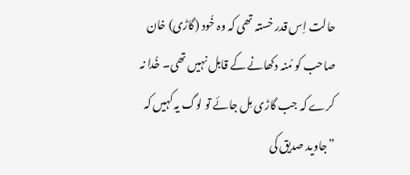حالت اِس قدر خستہ تھی کہ وہ خُود (گاڑی) خان صاحب کو مُنہ دکھانے کے قابل نہیں تھی۔ خُدا نہ کرے کہ جب گاڑی مِل جائے تو لوگ یہ کہیں کہ ”جاوید صدیق کی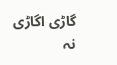گاڑی اگاڑی نہ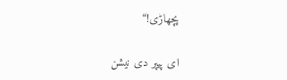پچھاڑی!“

ای پیپر دی نیشن